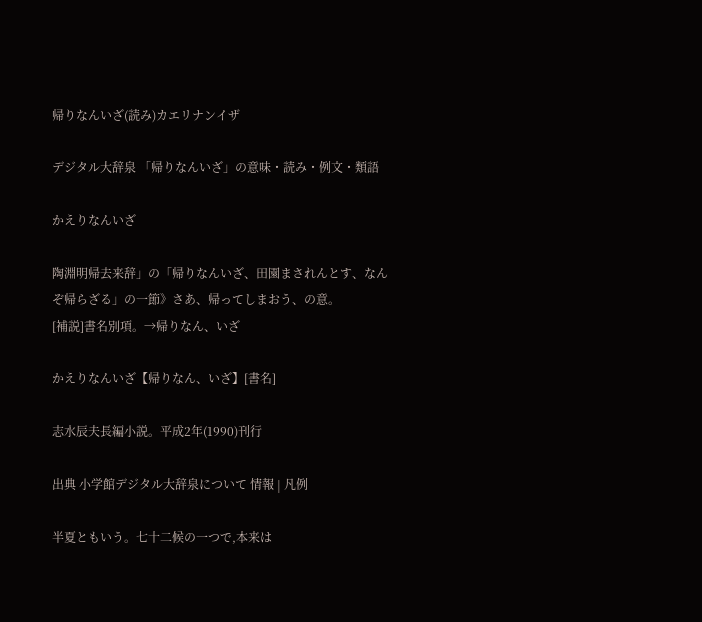帰りなんいざ(読み)カエリナンイザ

デジタル大辞泉 「帰りなんいざ」の意味・読み・例文・類語

かえりなんいざ

陶淵明帰去来辞」の「帰りなんいざ、田園まされんとす、なんぞ帰らざる」の一節》さあ、帰ってしまおう、の意。
[補説]書名別項。→帰りなん、いざ

かえりなんいざ【帰りなん、いざ】[書名]

志水辰夫長編小説。平成2年(1990)刊行

出典 小学館デジタル大辞泉について 情報 | 凡例

半夏ともいう。七十二候の一つで,本来は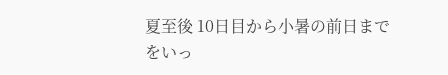夏至後 10日目から小暑の前日までをいっ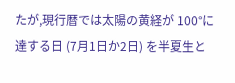たが,現行暦では太陽の黄経が 100°に達する日 (7月1日か2日) を半夏生と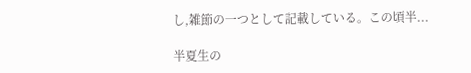し,雑節の一つとして記載している。この頃半...

半夏生の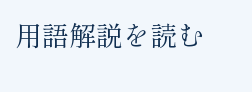用語解説を読む